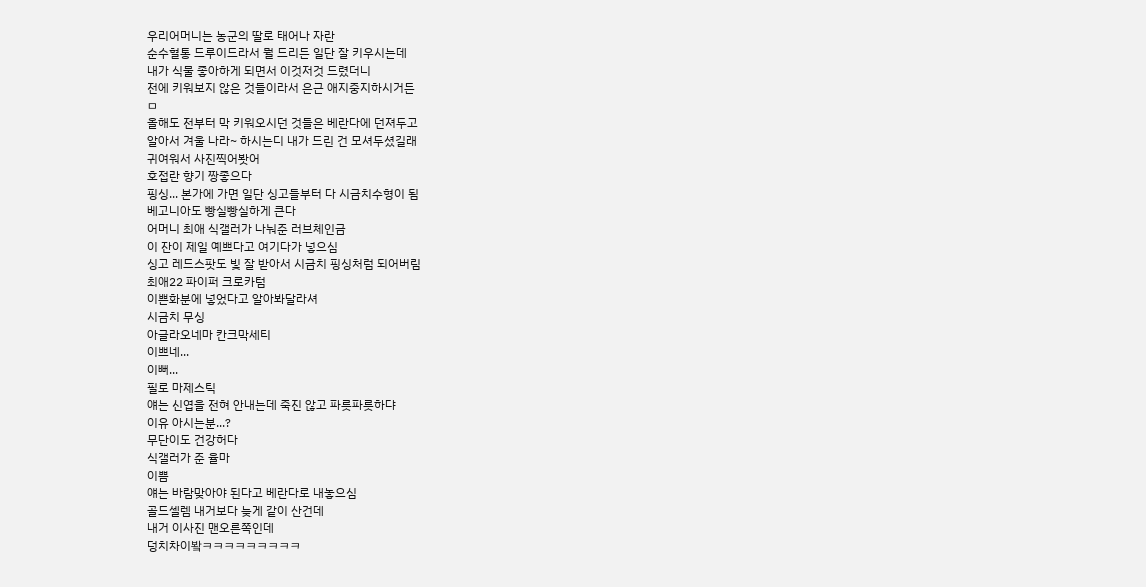우리어머니는 농군의 딸로 태어나 자란
순수혈통 드루이드라서 뭘 드리든 일단 잘 키우시는데
내가 식물 좋아하게 되면서 이것저것 드렸더니
전에 키워보지 않은 것들이라서 은근 애지중지하시거든
ㅁ
올해도 전부터 막 키워오시던 것들은 베란다에 던져두고
알아서 겨울 나라~ 하시는디 내가 드린 건 모셔두셨길래
귀여워서 사진찍어봣어
호접란 향기 짱좋으다
핑싱... 본가에 가면 일단 싱고들부터 다 시금치수형이 됨
베고니아도 빵실빵실하게 큰다
어머니 최애 식갤러가 나눠준 러브체인금
이 잔이 제일 예쁘다고 여기다가 넣으심
싱고 레드스팟도 빛 잘 받아서 시금치 핑싱처럼 되어버림
최애22 파이퍼 크로카텀
이쁜화분에 넣었다고 알아봐달라셔
시금치 무싱
아글라오네마 칸크막세티
이쁘네...
이뻐...
필로 마제스틱
얘는 신엽을 전혀 안내는데 죽진 않고 파릇파릇하댜
이유 아시는분...?
무단이도 건강허다
식갤러가 준 율마
이쁨
얘는 바람맞아야 된다고 베란다로 내놓으심
골드셀렘 내거보다 늦게 같이 산건데
내거 이사진 맨오른쪽인데
덩치차이봨ㅋㅋㅋㅋㅋㅋㅋㅋㅋ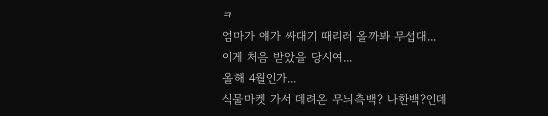ㅋ
엄마가 얘가 싸대기 때리러 올까봐 무섭대...
이게 처음 받았을 당시여...
올해 4월인가...
식물마켓 가서 데려온 무늬측백? 나한백?인데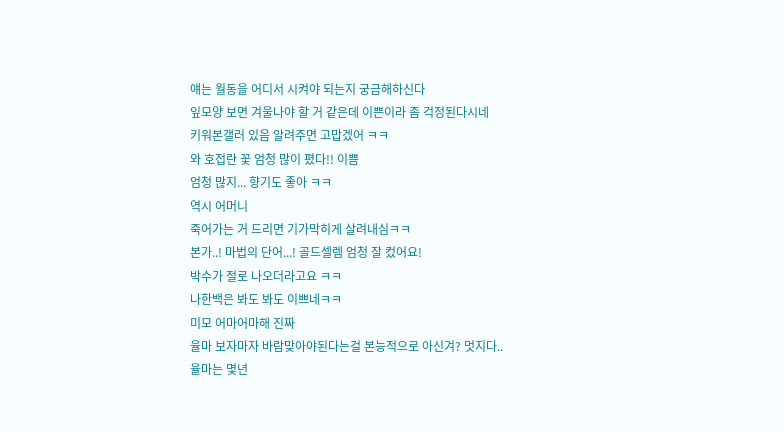얘는 월동을 어디서 시켜야 되는지 궁금해하신다
잎모양 보면 겨울나야 할 거 같은데 이쁜이라 좀 걱정된다시네
키워본갤러 있음 알려주면 고맙겠어 ㅋㅋ
와 호접란 꽃 엄청 많이 폈다!! 이쁨
엄청 많지... 향기도 좋아 ㅋㅋ
역시 어머니
죽어가는 거 드리면 기가막히게 살려내심ㅋㅋ
본가..! 마법의 단어...! 골드셀렘 엄청 잘 컸어요!
박수가 절로 나오더라고요 ㅋㅋ
나한백은 봐도 봐도 이쁘네ㅋㅋ
미모 어마어마해 진짜
율마 보자마자 바람맞아야된다는걸 본능적으로 아신겨? 멋지다..
율마는 몇년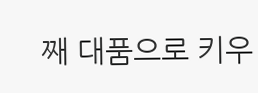째 대품으로 키우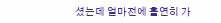셨는데 얼마전에 홀연히 가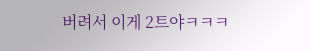버려서 이게 2트야ㅋㅋㅋ